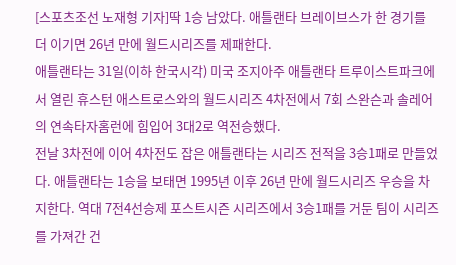[스포츠조선 노재형 기자]딱 1승 남았다. 애틀랜타 브레이브스가 한 경기를 더 이기면 26년 만에 월드시리즈를 제패한다.
애틀랜타는 31일(이하 한국시각) 미국 조지아주 애틀랜타 트루이스트파크에서 열린 휴스턴 애스트로스와의 월드시리즈 4차전에서 7회 스완슨과 솔레어의 연속타자홈런에 힘입어 3대2로 역전승했다.
전날 3차전에 이어 4차전도 잡은 애틀랜타는 시리즈 전적을 3승1패로 만들었다. 애틀랜타는 1승을 보태면 1995년 이후 26년 만에 월드시리즈 우승을 차지한다. 역대 7전4선승제 포스트시즌 시리즈에서 3승1패를 거둔 팀이 시리즈를 가져간 건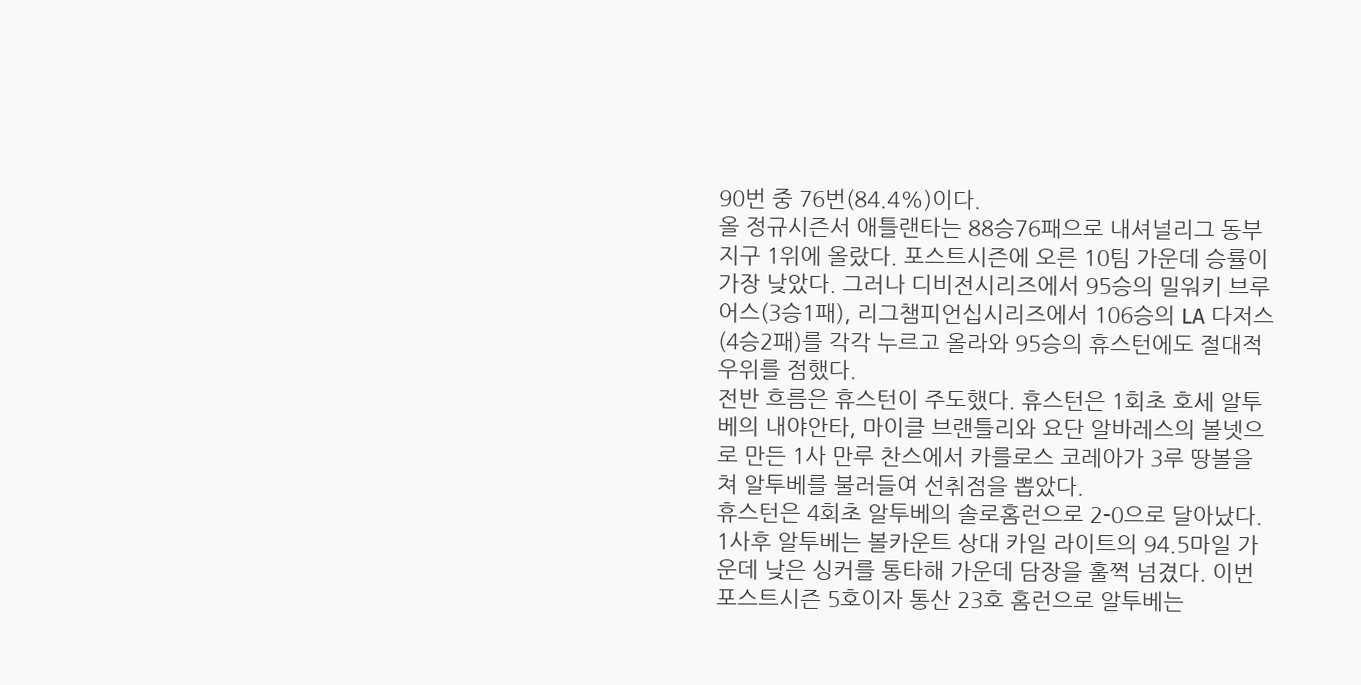90번 중 76번(84.4%)이다.
올 정규시즌서 애틀랜타는 88승76패으로 내셔널리그 동부지구 1위에 올랐다. 포스트시즌에 오른 10팀 가운데 승률이 가장 낮았다. 그러나 디비전시리즈에서 95승의 밀워키 브루어스(3승1패), 리그챔피언십시리즈에서 106승의 LA 다저스(4승2패)를 각각 누르고 올라와 95승의 휴스턴에도 절대적 우위를 점했다.
전반 흐름은 휴스턴이 주도했다. 휴스턴은 1회초 호세 알투베의 내야안타, 마이클 브랜틀리와 요단 알바레스의 볼넷으로 만든 1사 만루 찬스에서 카를로스 코레아가 3루 땅볼을 쳐 알투베를 불러들여 선취점을 뽑았다.
휴스턴은 4회초 알투베의 솔로홈런으로 2-0으로 달아났다. 1사후 알투베는 볼카운트 상대 카일 라이트의 94.5마일 가운데 낮은 싱커를 통타해 가운데 담장을 훌쩍 넘겼다. 이번 포스트시즌 5호이자 통산 23호 홈런으로 알투베는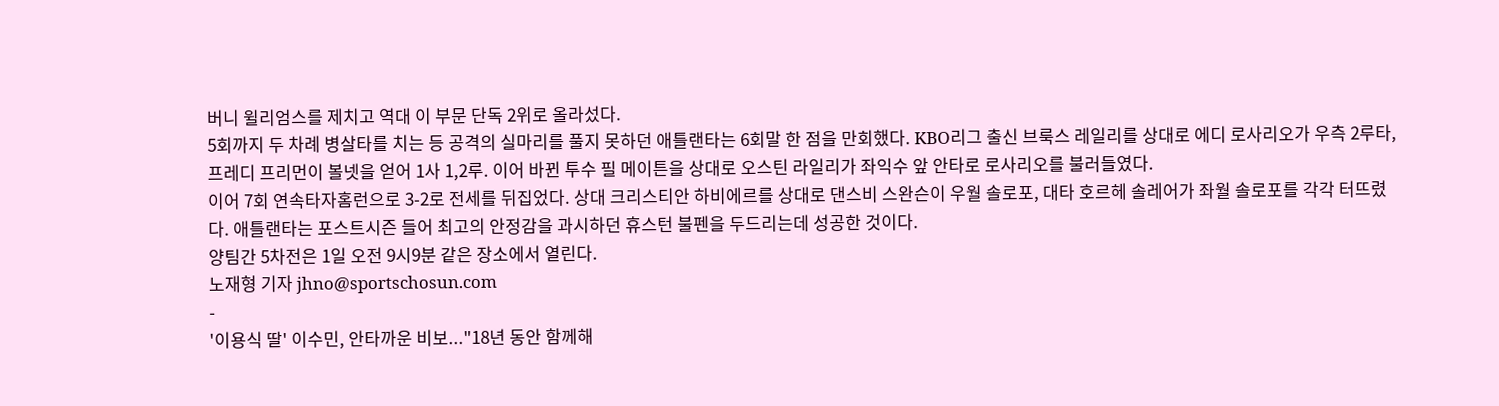버니 윌리엄스를 제치고 역대 이 부문 단독 2위로 올라섰다.
5회까지 두 차례 병살타를 치는 등 공격의 실마리를 풀지 못하던 애틀랜타는 6회말 한 점을 만회했다. KBO리그 출신 브룩스 레일리를 상대로 에디 로사리오가 우측 2루타, 프레디 프리먼이 볼넷을 얻어 1사 1,2루. 이어 바뀐 투수 필 메이튼을 상대로 오스틴 라일리가 좌익수 앞 안타로 로사리오를 불러들였다.
이어 7회 연속타자홈런으로 3-2로 전세를 뒤집었다. 상대 크리스티안 하비에르를 상대로 댄스비 스완슨이 우월 솔로포, 대타 호르헤 솔레어가 좌월 솔로포를 각각 터뜨렸다. 애틀랜타는 포스트시즌 들어 최고의 안정감을 과시하던 휴스턴 불펜을 두드리는데 성공한 것이다.
양팀간 5차전은 1일 오전 9시9분 같은 장소에서 열린다.
노재형 기자 jhno@sportschosun.com
-
'이용식 딸' 이수민, 안타까운 비보..."18년 동안 함께해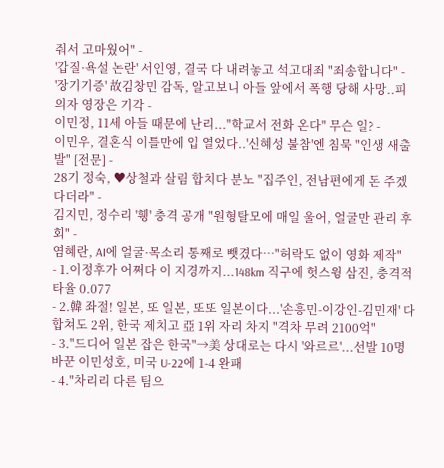줘서 고마웠어" -
'갑질·욕설 논란' 서인영, 결국 다 내려놓고 석고대죄 "죄송합니다" -
'장기기증' 故김창민 감독, 알고보니 아들 앞에서 폭행 당해 사망..피의자 영장은 기각 -
이민정, 11세 아들 때문에 난리..."학교서 전화 온다" 무슨 일? -
이민우, 결혼식 이틀만에 입 열었다..'신혜성 불참'엔 침묵 "인생 새출발" [전문] -
28기 정숙, ♥상철과 살림 합치다 분노 "집주인, 전남편에게 돈 주겠다더라" -
김지민, 정수리 '휑' 충격 공개 "원형탈모에 매일 울어, 얼굴만 관리 후회" -
염혜란, AI에 얼굴·목소리 통째로 뺏겼다…"허락도 없이 영화 제작"
- 1.이정후가 어쩌다 이 지경까지...148km 직구에 헛스윙 삼진, 충격적 타율 0.077
- 2.韓 좌절! 일본, 또 일본, 또또 일본이다...'손흥민-이강인-김민재' 다 합쳐도 2위, 한국 제치고 亞 1위 자리 차지 "격차 무려 2100억"
- 3."드디어 일본 잡은 한국"→美 상대로는 다시 '와르르'...선발 10명 바꾼 이민성호, 미국 U-22에 1-4 완패
- 4."차리리 다른 팀으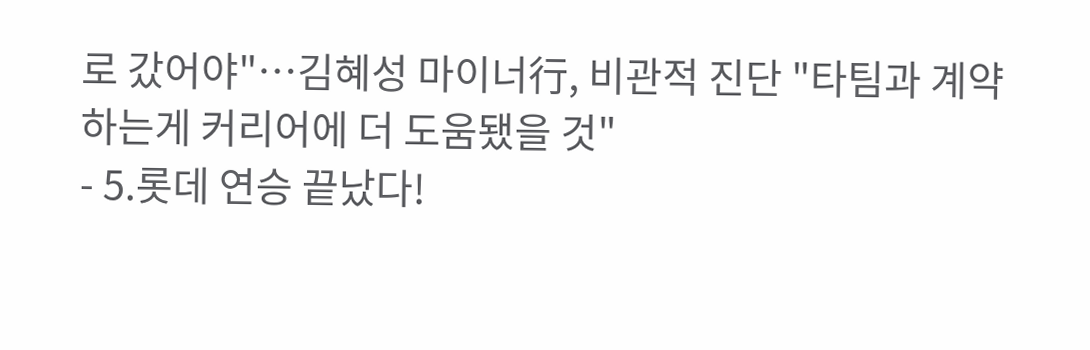로 갔어야"…김혜성 마이너行, 비관적 진단 "타팀과 계약하는게 커리어에 더 도움됐을 것"
- 5.롯데 연승 끝났다!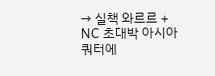→ 실책 와르르 + NC 초대박 아시아쿼터에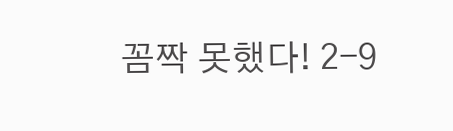꼼짝 못했다! 2-9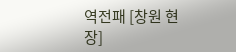역전패 [창원 현장]